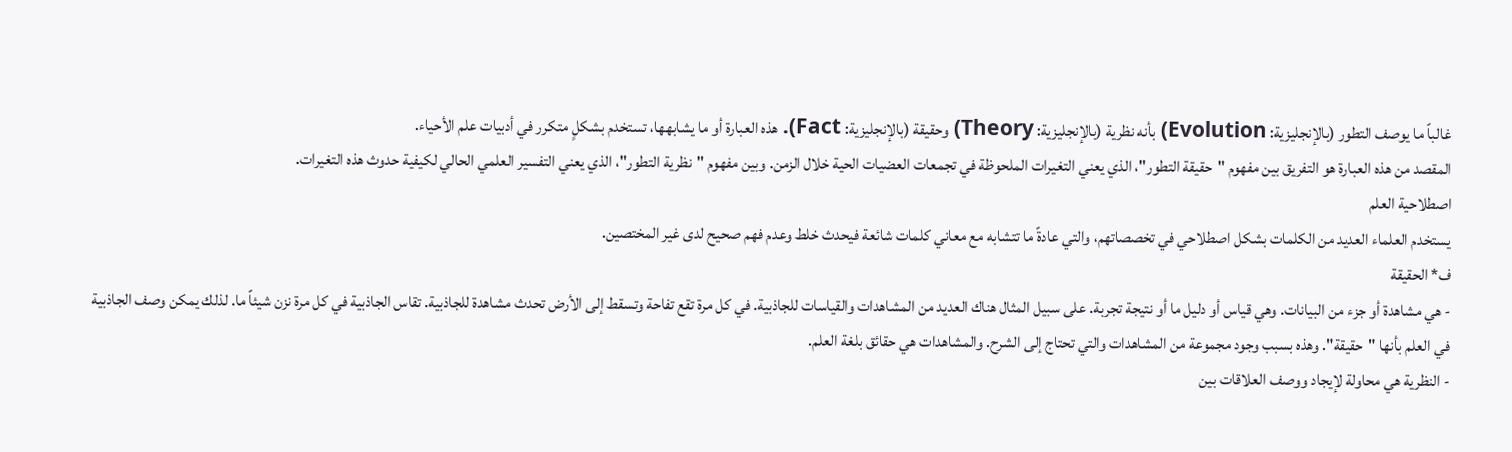غالباً ما يوصف التطور (بالإنجليزية: Evolution) بأنه نظرية (بالإنجليزية: Theory) وحقيقة (بالإنجليزية: Fact). هذه العبارة أو ما يشابهها، تستخدم بشكلٍ متكرر في أدبيات علم الأحياء.
المقصد من هذه العبارة هو التفريق بين مفهوم "حقيقة التطور"، الذي يعني التغيرات الملحوظة في تجمعات العضيات الحية خلال الزمن. وبين مفهوم "نظرية التطور"، الذي يعني التفسير العلمي الحالي لكيفية حدوث هذه التغيرات.
اصطلاحية العلم
يستخدم العلماء العديد من الكلمات بشكل اصطلاحي في تخصصاتهم، والتي عادةً ما تتشابه مع معاني كلمات شائعة فيحدث خلط وعدم فهم صحيح لدى غير المختصين.
ف* الحقيقة
- هي مشاهدة أو جزء من البيانات. وهي قياس أو دليل ما أو نتيجة تجربة. على سبيل المثال هناك العديد من المشاهدات والقياسات للجاذبية. في كل مرة تقع تفاحة وتسقط إلى الأرض تحدث مشاهدة للجاذبية. تقاس الجاذبية في كل مرة نزن شيئاً ما. لذلك يمكن وصف الجاذبية في العلم بأنها "حقيقة". وهذه بسبب وجود مجموعة من المشاهدات والتي تحتاج إلى الشرح. والمشاهدات هي حقائق بلغة العلم.
- النظرية هي محاولة لإيجاد ووصف العلاقات بين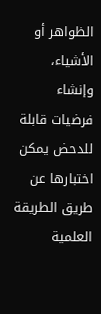الظواهر أو الأشياء، وإنشاء فرضيات قابلة للدحض يمكن اختبارها عن طريق الطريقة العلمية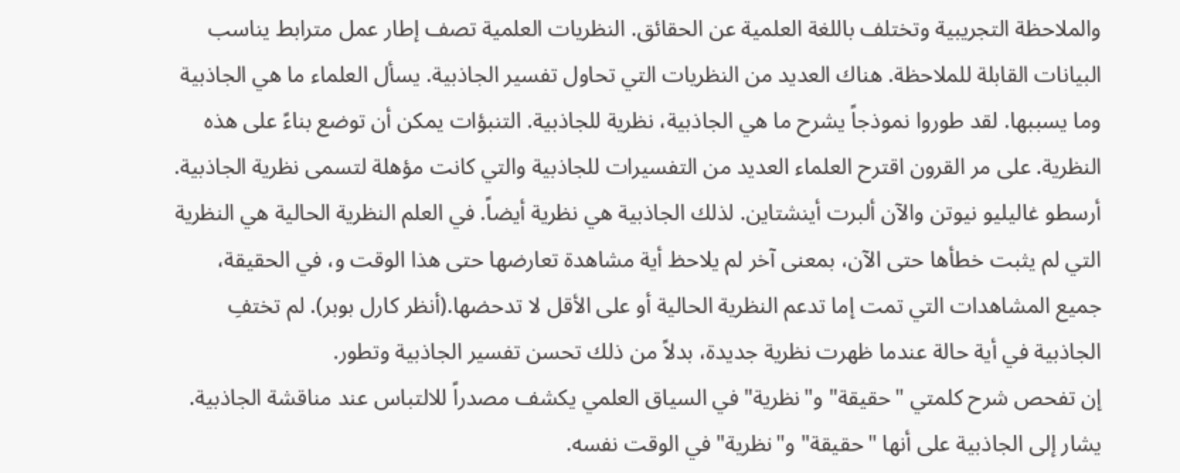والملاحظة التجريبية وتختلف باللغة العلمية عن الحقائق. النظريات العلمية تصف إطار عمل مترابط يناسب البيانات القابلة للملاحظة. هناك العديد من النظريات التي تحاول تفسير الجاذبية. يسأل العلماء ما هي الجاذبية وما يسببها. لقد طوروا نموذجاً يشرح ما هي الجاذبية، نظرية للجاذبية. التنبؤات يمكن أن توضع بناءً على هذه النظرية. على مر القرون اقترح العلماء العديد من التفسيرات للجاذبية والتي كانت مؤهلة لتسمى نظرية الجاذبية. أرسطو غاليليو نيوتن والآن ألبرت أينشتاين. لذلك الجاذبية هي نظرية أيضاً. في العلم النظرية الحالية هي النظرية التي لم يثبت خطأها حتى الآن، بمعنى آخر لم يلاحظ أية مشاهدة تعارضها حتى هذا الوقت و، في الحقيقة، جميع المشاهدات التي تمت إما تدعم النظرية الحالية أو على الأقل لا تدحضها.(أنظر كارل بوبر). لم تختفِ الجاذبية في أية حالة عندما ظهرت نظرية جديدة، بدلاً من ذلك تحسن تفسير الجاذبية وتطور.
إن تفحص شرح كلمتي "حقيقة" و"نظرية" في السياق العلمي يكشف مصدراً للالتباس عند مناقشة الجاذبية. يشار إلى الجاذبية على أنها "حقيقة" و"نظرية" في الوقت نفسه.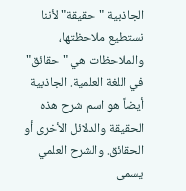الجاذبية "حقيقة" لأننا نستطيع ملاحظتها، والملاحظات هي "حقائق" في اللغة العلمية. الجاذبية أيضاً هو اسم شرح هذه الحقيقة والدلائل الأخرى أو الحقائق. والشرح العلمي يسمى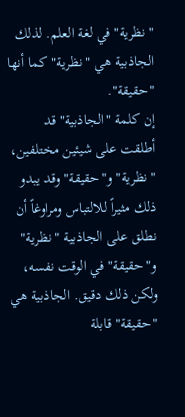"نظرية" في لغة العلم. لذلك الجاذبية هي "نظرية" كما أنها "حقيقة".
إن كلمة "الجاذبية" قد أطلقت على شيئين مختلفين، "نظرية" و"حقيقة" وقد يبدو ذلك مثيراً للالتباس ومراوغاً أن نطلق على الجاذبية "نظرية" و"حقيقة" في الوقت نفسه، ولكن ذلك دقيق. الجاذبية هي "حقيقة" قابلة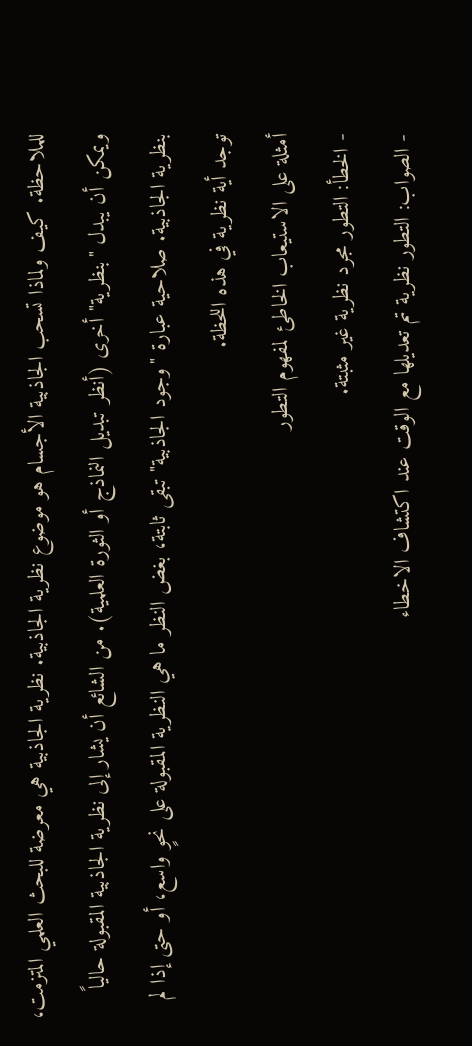للملاحظة. كيف ولماذا تسحب الجاذبية الأجسام هو موضوع نظرية الجاذبية. نظرية الجاذبية هي معرضة للبحث العلمي المتزمت، ويمكن أن يبدل "بنظرية" أخرى (أنظر تبديل النماذج أو الثورة العلمية). من الشائع أن يشار إلى نظرية الجاذبية المقبولة حالياً بنظرية الجاذبية. صلاحية عبارة "وجود الجاذبية" تبقى ثابتة، بغض النظر ما هي النظرية المقبولة على نحوٍ واسع، أو حتى إذا لم توجد أية نظرية في هذه اللحظة.
أمثلة على الاستيعاب الخاطئ لمفهوم التطور
- الخطأ: التطور مجرد نظرية غير مثبتة.
- الصواب: التطور نظرية تم تعديلها مع الوقت عند اكتشاف الاخطاء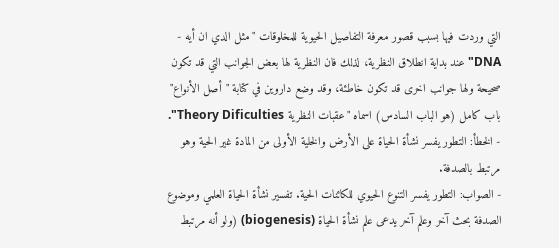التي وردت فيها بسبب قصور معرفة التفاصيل الحيوية للمخلوقات "مثل الدي ان أيه - DNA" عند بداية انطلاق النظرية، لذلك فان النظرية لها بعض الجوانب التي قد تكون صحيحة ولها جوانب اخرى قد تكون خاطئة، وقد وضع داروين في كتابة "أصل الأنواع" باب كامل (هو الباب السادس) اسماه "عقبات النظرية Theory Dificulties".
- الخطأ: التطور يفسر نشأة الحياة على الأرض والخلية الأولى من المادة غير الحية وهو مرتبط بالصدفة.
- الصواب: التطور يفسر التنوع الحيوي للكائنات الحية. تفسير نشأة الحياة العلمي وموضوع الصدفة بحث آخر وعلم آخر يدعى علم نشأة الحياة (biogenesis) (ولو أنه مرتبط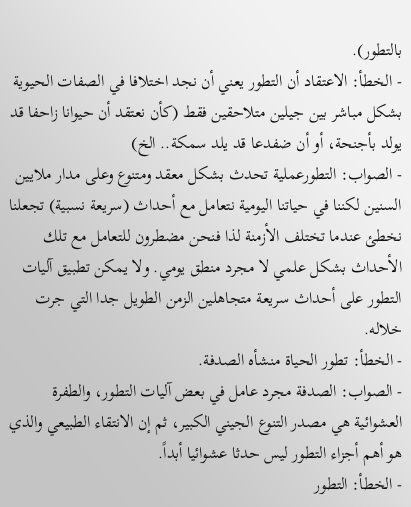بالتطور).
- الخطأ: الاعتقاد أن التطور يعني أن نجد اختلافا في الصفات الحيوية بشكل مباشر بين جيلين متلاحقين فقط (كأن نعتقد أن حيوانا زاحفا قد يولد بأجنحة، أو أن ضفدعا قد يلد سمكة.. الخ)
- الصواب: التطورعملية تحدث بشكل معقد ومتنوع وعلى مدار ملايين السنين لكننا في حياتنا اليومية نتعامل مع أحداث (سريعة نسبية) تجعلنا نخطئ عندما تختلف الأزمنة لذا فنحن مضطرون للتعامل مع تلك الأحداث بشكل علمي لا مجرد منطق يومي. ولا يمكن تطبيق آليات التطور على أحداث سريعة متجاهلين الزمن الطويل جدا التي جرت خلاله.
- الخطأ: تطور الحياة منشأه الصدفة.
- الصواب: الصدفة مجرد عامل في بعض آليات التطور، والطفرة العشوائية هي مصدر التنوع الجيني الكبير، ثم إن الانتقاء الطبيعي والذي هو أهم أجزاء التطور ليس حدثا عشوائيا أبداً.
- الخطأ: التطور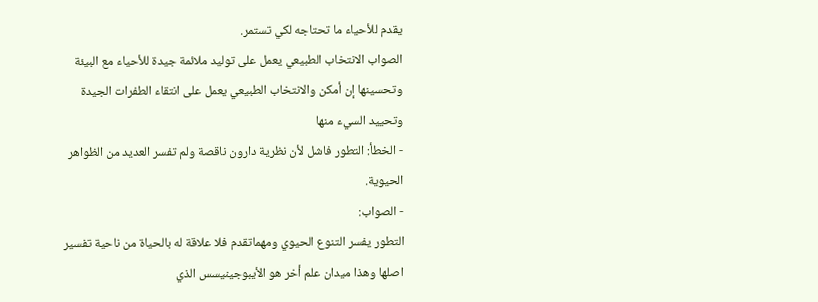يقدم للأحياء ما تحتاجه لكي تستمر.
الصواب الانتخاب الطبيعي يعمل على توليد ملائمة جيدة للأحياء مع البيئة وتحسينها إن أمكن والانتخاب الطبيعي يعمل على انتقاء الطفرات الجيدة وتحييد السيء منها
- الخطأ: التطور فاشل لأن نظرية دارون ناقصة ولم تفسر العديد من الظواهر الحيوية.
- الصواب:
التطور يفسر التنوع الحيوي ومهماتقدم فلا علاقة له بالحياة من ناحية تفسير اصلها وهذا ميدان علم أخر هو الأيبوجينيسس الذي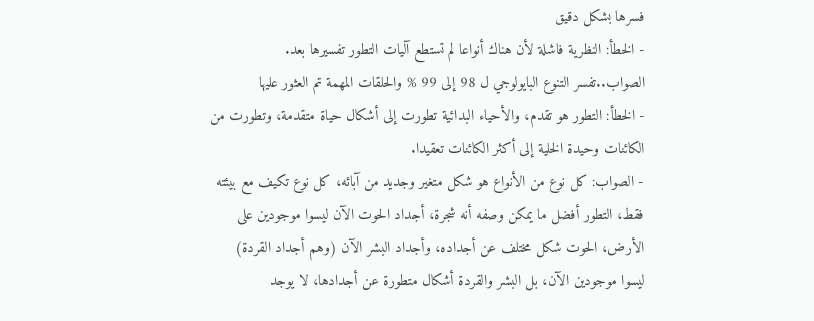فسرها بشكل دقيق
- الخطأ: النظرية فاشلة لأن هناك أنواعا لم تستطع آليات التطور تفسيرها بعد.
الصواب..تفسر التنوع البايولوجي ل 98 إلى 99 % والحلقات المهمة تم العثور عليها
- الخطأ: التطور هو تقدم، والأحياء البدائية تطورت إلى أشكال حياة متقدمة، وتطورت من الكائنات وحيدة الخلية إلى أكثر الكائنات تعقيدا.
- الصواب: كل نوع من الأنواع هو شكل متغير وجديد من آبائه، كل نوع تكيف مع بيئته فقط، التطور أفضل ما يمكن وصفه أنه شجرة، أجداد الحوت الآن ليسوا موجودين على الأرض، الحوت شكل مختلف عن أجداده، وأجداد البشر الآن (وهم أجداد القردة) ليسوا موجودين الآن، بل البشر والقردة أشكال متطورة عن أجدادها، لا يوجد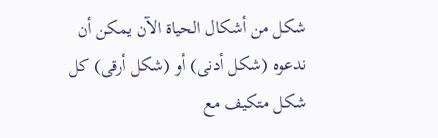شكل من أشكال الحياة الآن يمكن أن ندعوه (شكل أدنى) أو (شكل أرقى) كل شكل متكيف مع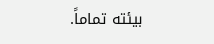بيئته تماماً.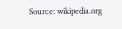Source: wikipedia.org